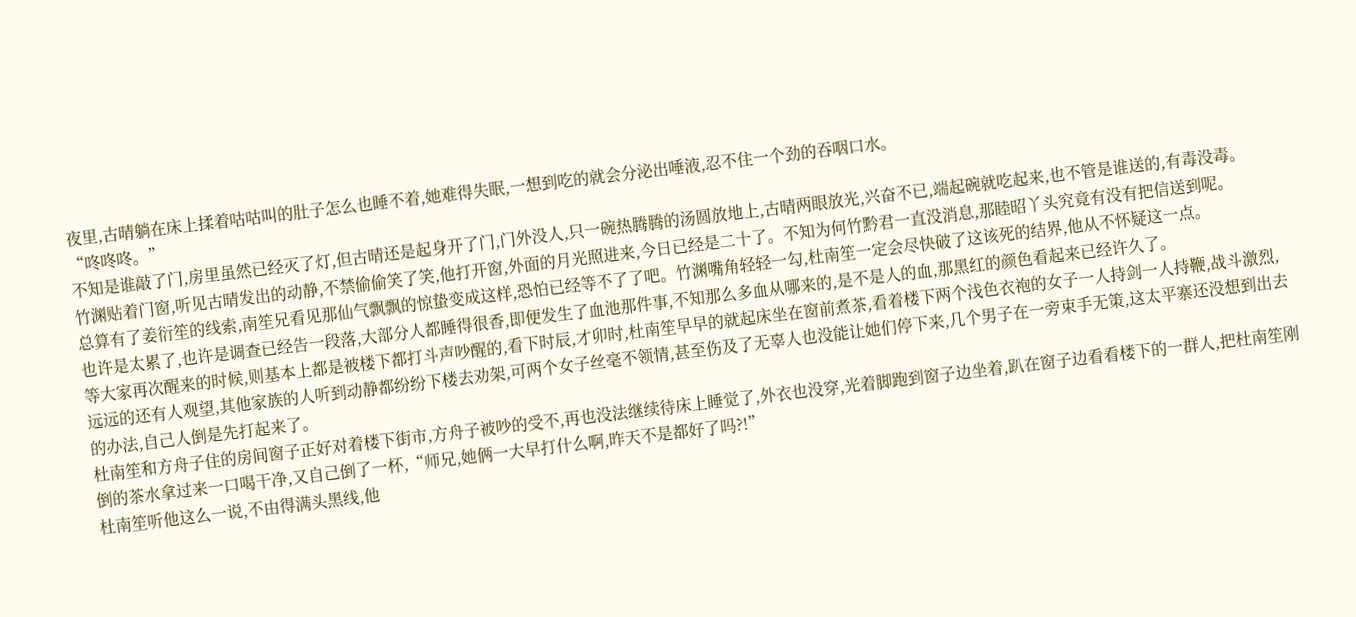夜里,古晴躺在床上揉着咕咕叫的肚子怎么也睡不着,她难得失眠,一想到吃的就会分泌出唾液,忍不住一个劲的吞咽口水。
“咚咚咚。”
不知是谁敲了门,房里虽然已经灭了灯,但古晴还是起身开了门,门外没人,只一碗热腾腾的汤圆放地上,古晴两眼放光,兴奋不已,端起碗就吃起来,也不管是谁送的,有毒没毒。
竹渊贴着门窗,听见古晴发出的动静,不禁偷偷笑了笑,他打开窗,外面的月光照进来,今日已经是二十了。不知为何竹黔君一直没消息,那睦昭丫头究竟有没有把信送到呢。
总算有了姜衍笙的线索,南笙兄看见那仙气飘飘的惊蛰变成这样,恐怕已经等不了了吧。竹渊嘴角轻轻一勾,杜南笙一定会尽快破了这该死的结界,他从不怀疑这一点。
也许是太累了,也许是调查已经告一段落,大部分人都睡得很香,即便发生了血池那件事,不知那么多血从哪来的,是不是人的血,那黑红的颜色看起来已经许久了。
等大家再次醒来的时候,则基本上都是被楼下都打斗声吵醒的,看下时辰,才卯时,杜南笙早早的就起床坐在窗前煮茶,看着楼下两个浅色衣袍的女子一人持剑一人持鞭,战斗激烈,远远的还有人观望,其他家族的人听到动静都纷纷下楼去劝架,可两个女子丝毫不领情,甚至伤及了无辜人也没能让她们停下来,几个男子在一旁束手无策,这太平寨还没想到出去的办法,自己人倒是先打起来了。
杜南笙和方舟子住的房间窗子正好对着楼下街市,方舟子被吵的受不,再也没法继续待床上睡觉了,外衣也没穿,光着脚跑到窗子边坐着,趴在窗子边看看楼下的一群人,把杜南笙刚倒的茶水拿过来一口喝干净,又自己倒了一杯,“师兄,她俩一大早打什么啊,昨天不是都好了吗?!”
杜南笙听他这么一说,不由得满头黑线,他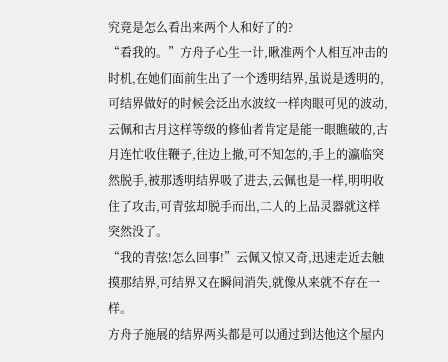究竟是怎么看出来两个人和好了的?
“看我的。”方舟子心生一计,瞅准两个人相互冲击的时机,在她们面前生出了一个透明结界,虽说是透明的,可结界做好的时候会泛出水波纹一样肉眼可见的波动,云佩和古月这样等级的修仙者肯定是能一眼瞧破的,古月连忙收住鞭子,往边上撤,可不知怎的,手上的瀛临突然脱手,被那透明结界吸了进去,云佩也是一样,明明收住了攻击,可青弦却脱手而出,二人的上品灵器就这样突然没了。
“我的青弦!怎么回事!”云佩又惊又奇,迅速走近去触摸那结界,可结界又在瞬间消失,就像从来就不存在一样。
方舟子施展的结界两头都是可以通过到达他这个屋内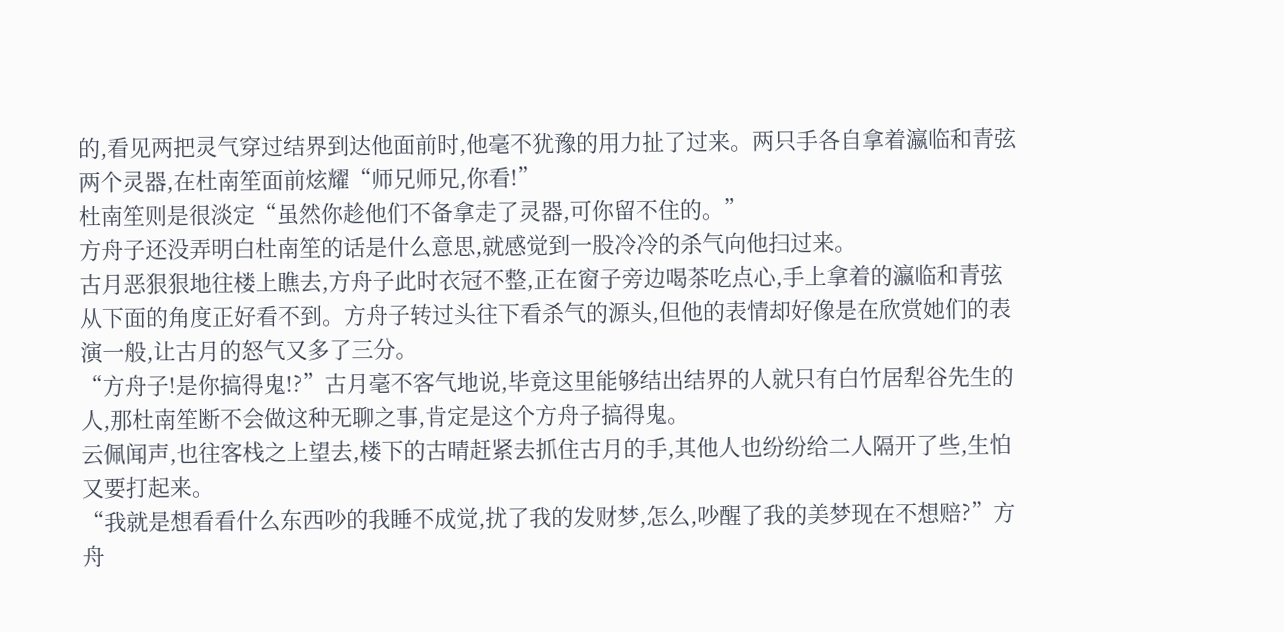的,看见两把灵气穿过结界到达他面前时,他毫不犹豫的用力扯了过来。两只手各自拿着瀛临和青弦两个灵器,在杜南笙面前炫耀“师兄师兄,你看!”
杜南笙则是很淡定“虽然你趁他们不备拿走了灵器,可你留不住的。”
方舟子还没弄明白杜南笙的话是什么意思,就感觉到一股冷冷的杀气向他扫过来。
古月恶狠狠地往楼上瞧去,方舟子此时衣冠不整,正在窗子旁边喝茶吃点心,手上拿着的瀛临和青弦从下面的角度正好看不到。方舟子转过头往下看杀气的源头,但他的表情却好像是在欣赏她们的表演一般,让古月的怒气又多了三分。
“方舟子!是你搞得鬼!?”古月毫不客气地说,毕竟这里能够结出结界的人就只有白竹居犁谷先生的人,那杜南笙断不会做这种无聊之事,肯定是这个方舟子搞得鬼。
云佩闻声,也往客栈之上望去,楼下的古晴赶紧去抓住古月的手,其他人也纷纷给二人隔开了些,生怕又要打起来。
“我就是想看看什么东西吵的我睡不成觉,扰了我的发财梦,怎么,吵醒了我的美梦现在不想赔?”方舟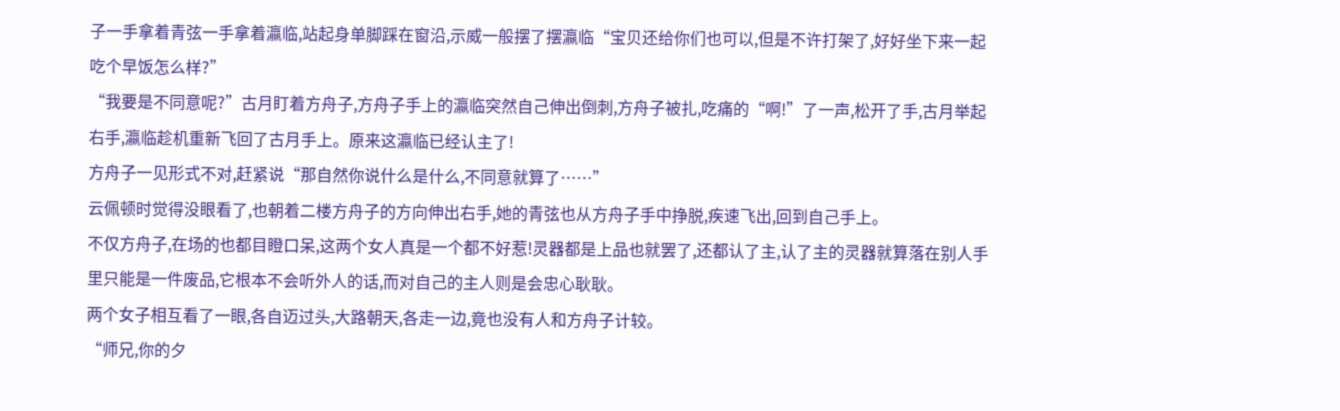子一手拿着青弦一手拿着瀛临,站起身单脚踩在窗沿,示威一般摆了摆瀛临“宝贝还给你们也可以,但是不许打架了,好好坐下来一起吃个早饭怎么样?”
“我要是不同意呢?”古月盯着方舟子,方舟子手上的瀛临突然自己伸出倒刺,方舟子被扎,吃痛的“啊!”了一声,松开了手,古月举起右手,瀛临趁机重新飞回了古月手上。原来这瀛临已经认主了!
方舟子一见形式不对,赶紧说“那自然你说什么是什么,不同意就算了……”
云佩顿时觉得没眼看了,也朝着二楼方舟子的方向伸出右手,她的青弦也从方舟子手中挣脱,疾速飞出,回到自己手上。
不仅方舟子,在场的也都目瞪口呆,这两个女人真是一个都不好惹!灵器都是上品也就罢了,还都认了主,认了主的灵器就算落在别人手里只能是一件废品,它根本不会听外人的话,而对自己的主人则是会忠心耿耿。
两个女子相互看了一眼,各自迈过头,大路朝天,各走一边,竟也没有人和方舟子计较。
“师兄,你的夕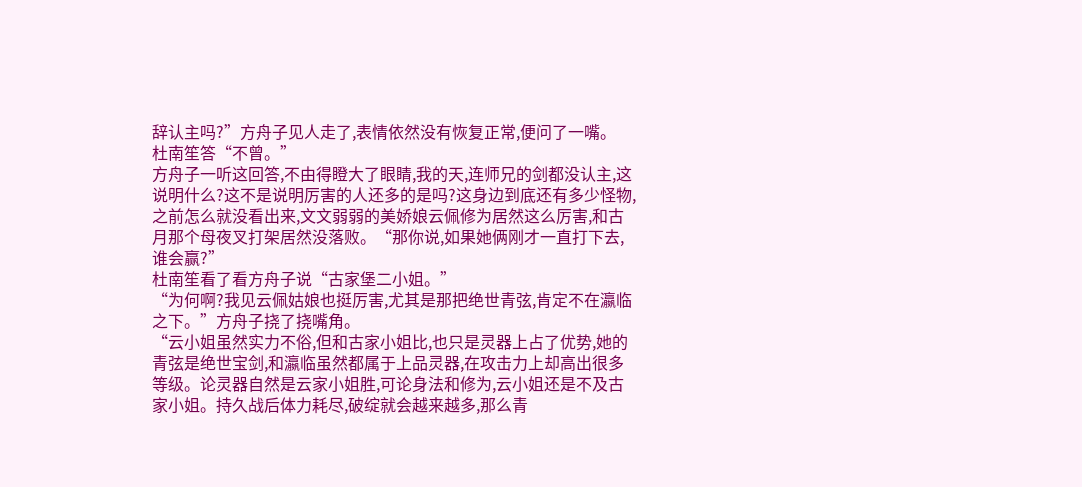辞认主吗?”方舟子见人走了,表情依然没有恢复正常,便问了一嘴。
杜南笙答“不曾。”
方舟子一听这回答,不由得瞪大了眼睛,我的天,连师兄的剑都没认主,这说明什么?这不是说明厉害的人还多的是吗?这身边到底还有多少怪物,之前怎么就没看出来,文文弱弱的美娇娘云佩修为居然这么厉害,和古月那个母夜叉打架居然没落败。“那你说,如果她俩刚才一直打下去,谁会赢?”
杜南笙看了看方舟子说“古家堡二小姐。”
“为何啊?我见云佩姑娘也挺厉害,尤其是那把绝世青弦,肯定不在瀛临之下。”方舟子挠了挠嘴角。
“云小姐虽然实力不俗,但和古家小姐比,也只是灵器上占了优势,她的青弦是绝世宝剑,和瀛临虽然都属于上品灵器,在攻击力上却高出很多等级。论灵器自然是云家小姐胜,可论身法和修为,云小姐还是不及古家小姐。持久战后体力耗尽,破绽就会越来越多,那么青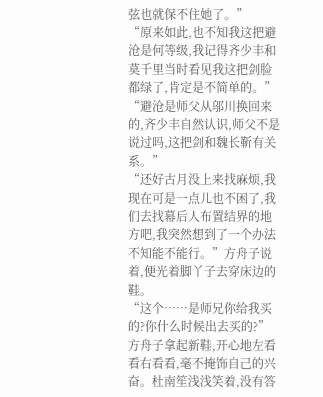弦也就保不住她了。”
“原来如此,也不知我这把避沧是何等级,我记得齐少丰和莫千里当时看见我这把剑脸都绿了,肯定是不简单的。”
“避沧是师父从邬川换回来的,齐少丰自然认识,师父不是说过吗,这把剑和魏长靳有关系。”
“还好古月没上来找麻烦,我现在可是一点儿也不困了,我们去找幕后人布置结界的地方吧,我突然想到了一个办法不知能不能行。”方舟子说着,便光着脚丫子去穿床边的鞋。
“这个……是师兄你给我买的?你什么时候出去买的?”方舟子拿起新鞋,开心地左看看右看看,毫不掩饰自己的兴奋。杜南笙浅浅笑着,没有答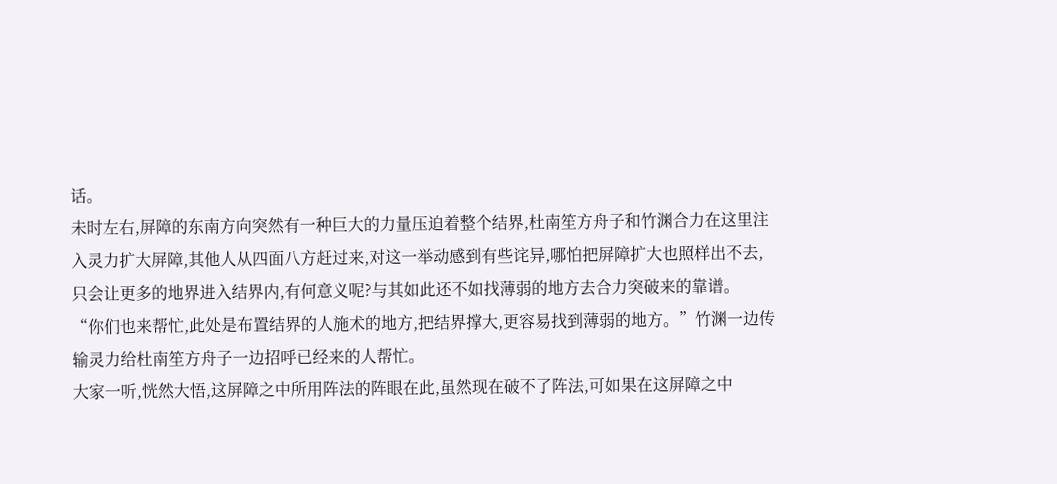话。
未时左右,屏障的东南方向突然有一种巨大的力量压迫着整个结界,杜南笙方舟子和竹渊合力在这里注入灵力扩大屏障,其他人从四面八方赶过来,对这一举动感到有些诧异,哪怕把屏障扩大也照样出不去,只会让更多的地界进入结界内,有何意义呢?与其如此还不如找薄弱的地方去合力突破来的靠谱。
“你们也来帮忙,此处是布置结界的人施术的地方,把结界撑大,更容易找到薄弱的地方。”竹渊一边传输灵力给杜南笙方舟子一边招呼已经来的人帮忙。
大家一听,恍然大悟,这屏障之中所用阵法的阵眼在此,虽然现在破不了阵法,可如果在这屏障之中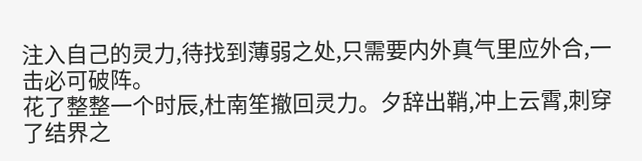注入自己的灵力,待找到薄弱之处,只需要内外真气里应外合,一击必可破阵。
花了整整一个时辰,杜南笙撤回灵力。夕辞出鞘,冲上云霄,刺穿了结界之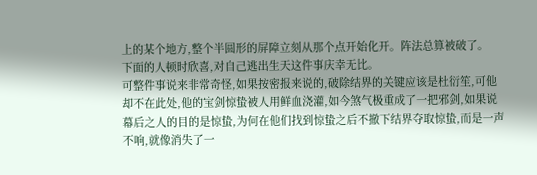上的某个地方,整个半圆形的屏障立刻从那个点开始化开。阵法总算被破了。
下面的人顿时欣喜,对自己逃出生天这件事庆幸无比。
可整件事说来非常奇怪,如果按密报来说的,破除结界的关键应该是杜衍笙,可他却不在此处,他的宝剑惊蛰被人用鲜血浇灌,如今煞气极重成了一把邪剑,如果说幕后之人的目的是惊蛰,为何在他们找到惊蛰之后不撤下结界夺取惊蛰,而是一声不响,就像消失了一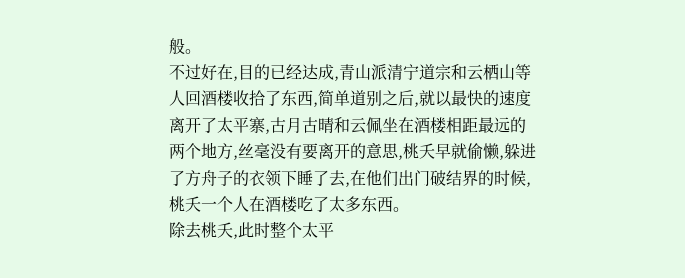般。
不过好在,目的已经达成,青山派清宁道宗和云栖山等人回酒楼收拾了东西,简单道别之后,就以最快的速度离开了太平寨,古月古晴和云佩坐在酒楼相距最远的两个地方,丝毫没有要离开的意思,桃夭早就偷懒,躲进了方舟子的衣领下睡了去,在他们出门破结界的时候,桃夭一个人在酒楼吃了太多东西。
除去桃夭,此时整个太平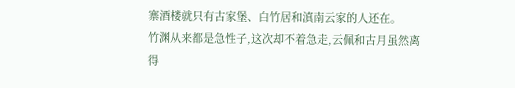寨酒楼就只有古家堡、白竹居和滇南云家的人还在。
竹渊从来都是急性子,这次却不着急走,云佩和古月虽然离得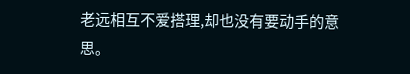老远相互不爱搭理,却也没有要动手的意思。